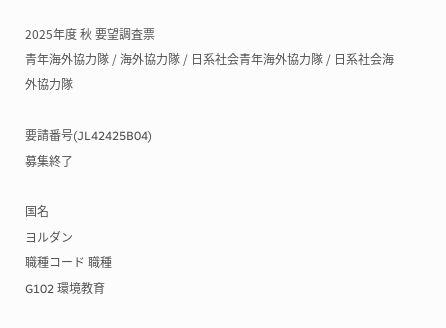2025年度 秋 要望調査票
青年海外協力隊 / 海外協力隊 / 日系社会青年海外協力隊 / 日系社会海外協力隊

要請番号(JL42425B04)
募集終了

国名
ヨルダン
職種コード 職種
G102 環境教育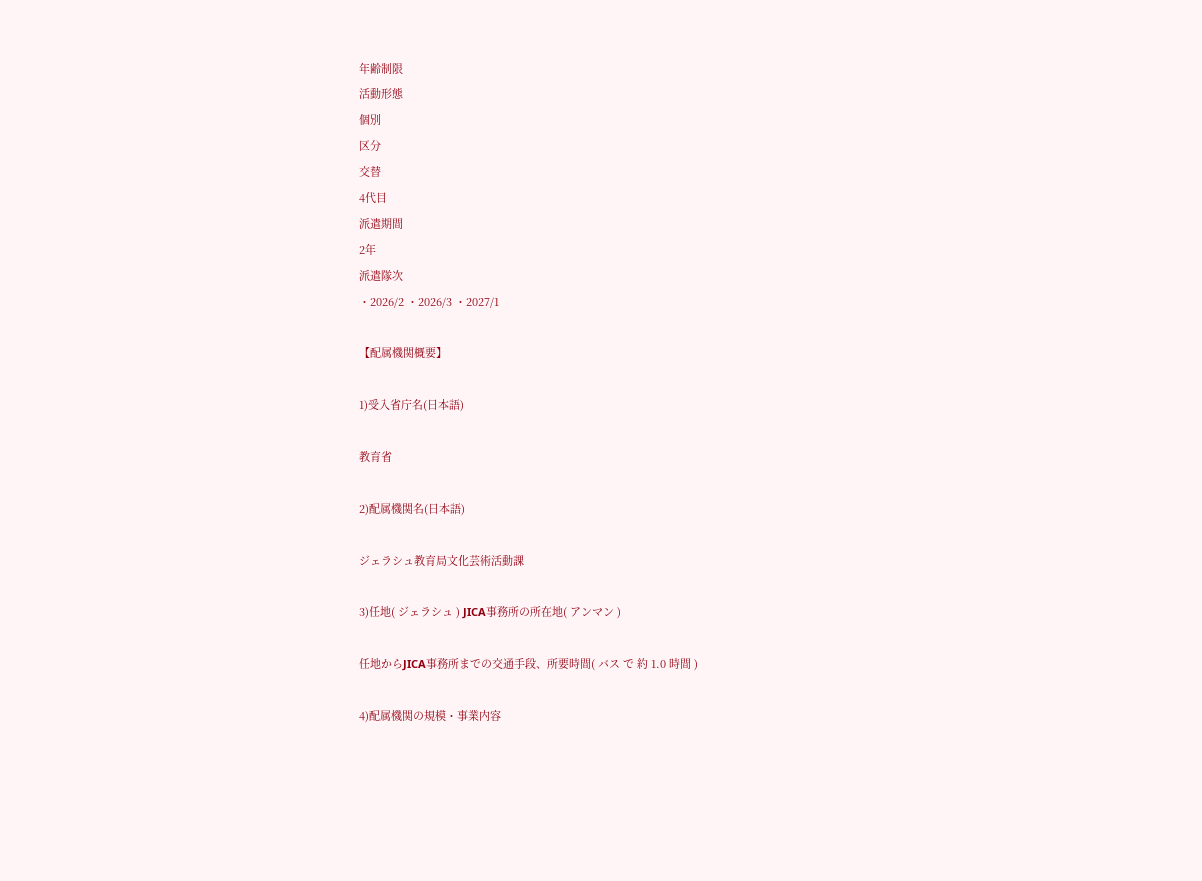年齢制限
活動形態
個別
区分
交替
4代目
派遣期間
2年
派遣隊次
・2026/2 ・2026/3 ・2027/1

【配属機関概要】

1)受入省庁名(日本語)

教育省

2)配属機関名(日本語)

ジェラシュ教育局文化芸術活動課

3)任地( ジェラシュ ) JICA事務所の所在地( アンマン )

任地からJICA事務所までの交通手段、所要時間( バス で 約 1.0 時間 )

4)配属機関の規模・事業内容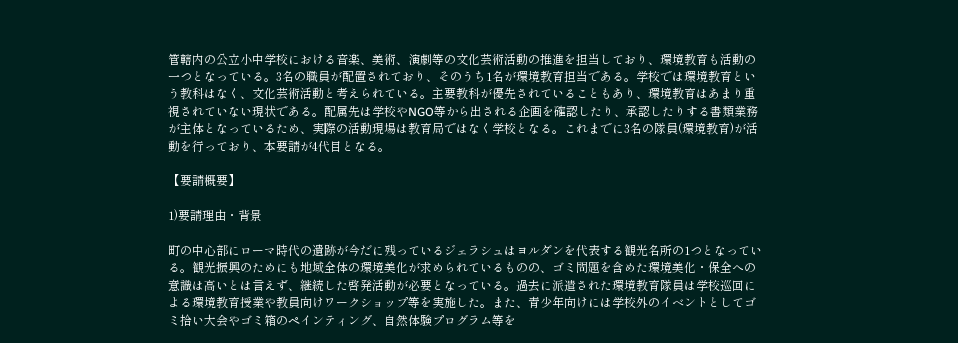管轄内の公立小中学校における音楽、美術、演劇等の文化芸術活動の推進を担当しており、環境教育も活動の一つとなっている。3名の職員が配置されており、そのうち1名が環境教育担当である。学校では環境教育という教科はなく、文化芸術活動と考えられている。主要教科が優先されていることもあり、環境教育はあまり重視されていない現状である。配属先は学校やNGO等から出される企画を確認したり、承認したりする書類業務が主体となっているため、実際の活動現場は教育局ではなく学校となる。これまでに3名の隊員(環境教育)が活動を行っており、本要請が4代目となる。

【要請概要】

1)要請理由・背景

町の中心部にローマ時代の遺跡が今だに残っているジェラシュはヨルダンを代表する観光名所の1つとなっている。観光振興のためにも地域全体の環境美化が求められているものの、ゴミ問題を含めた環境美化・保全への意識は高いとは言えず、継続した啓発活動が必要となっている。過去に派遣された環境教育隊員は学校巡回による環境教育授業や教員向けワークショップ等を実施した。また、青少年向けには学校外のイベントとしてゴミ拾い大会やゴミ箱のペインティング、自然体験プログラム等を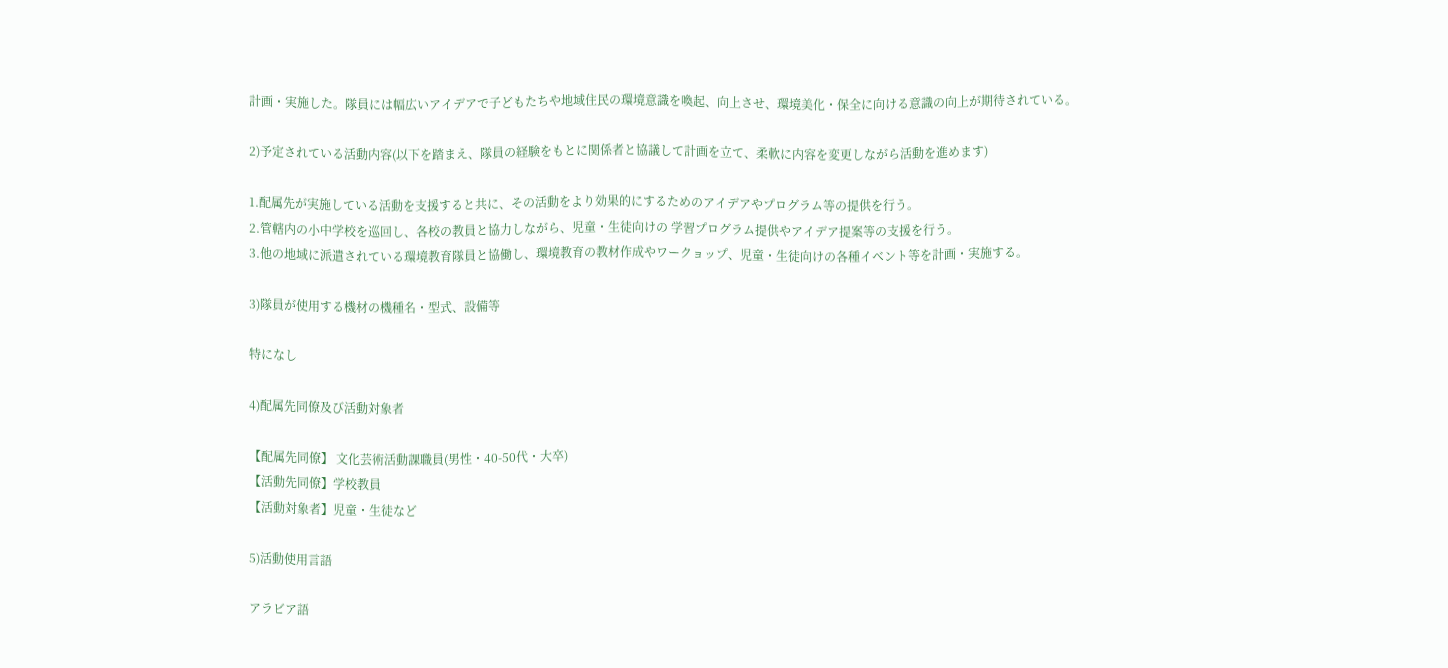計画・実施した。隊員には幅広いアイデアで子どもたちや地域住民の環境意識を喚起、向上させ、環境美化・保全に向ける意識の向上が期待されている。

2)予定されている活動内容(以下を踏まえ、隊員の経験をもとに関係者と協議して計画を立て、柔軟に内容を変更しながら活動を進めます)

1.配属先が実施している活動を支援すると共に、その活動をより効果的にするためのアイデアやプログラム等の提供を行う。
2.管轄内の小中学校を巡回し、各校の教員と協力しながら、児童・生徒向けの 学習プログラム提供やアイデア提案等の支援を行う。
3.他の地域に派遣されている環境教育隊員と協働し、環境教育の教材作成やワークョップ、児童・生徒向けの各種イベント等を計画・実施する。

3)隊員が使用する機材の機種名・型式、設備等

特になし

4)配属先同僚及び活動対象者

【配属先同僚】 文化芸術活動課職員(男性・40-50代・大卒)
【活動先同僚】学校教員
【活動対象者】児童・生徒など

5)活動使用言語

アラビア語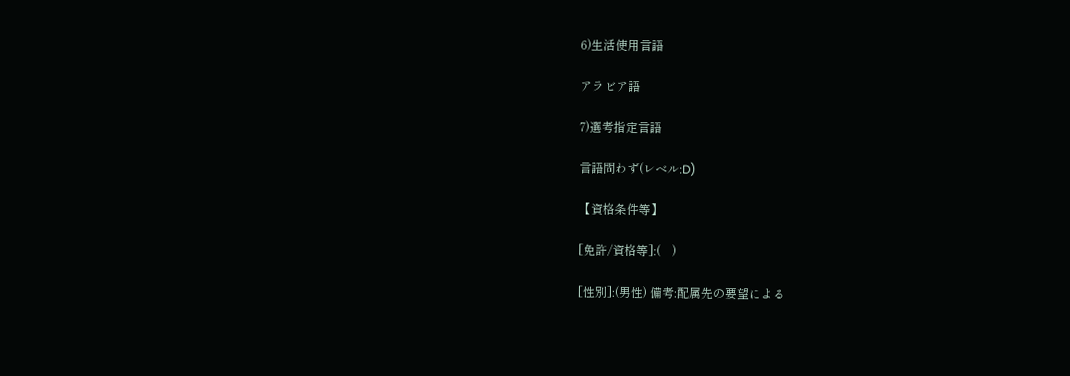6)生活使用言語

アラビア語

7)選考指定言語

言語問わず(レベル:D)

【資格条件等】

[免許/資格等]:(    )

[性別]:(男性) 備考:配属先の要望による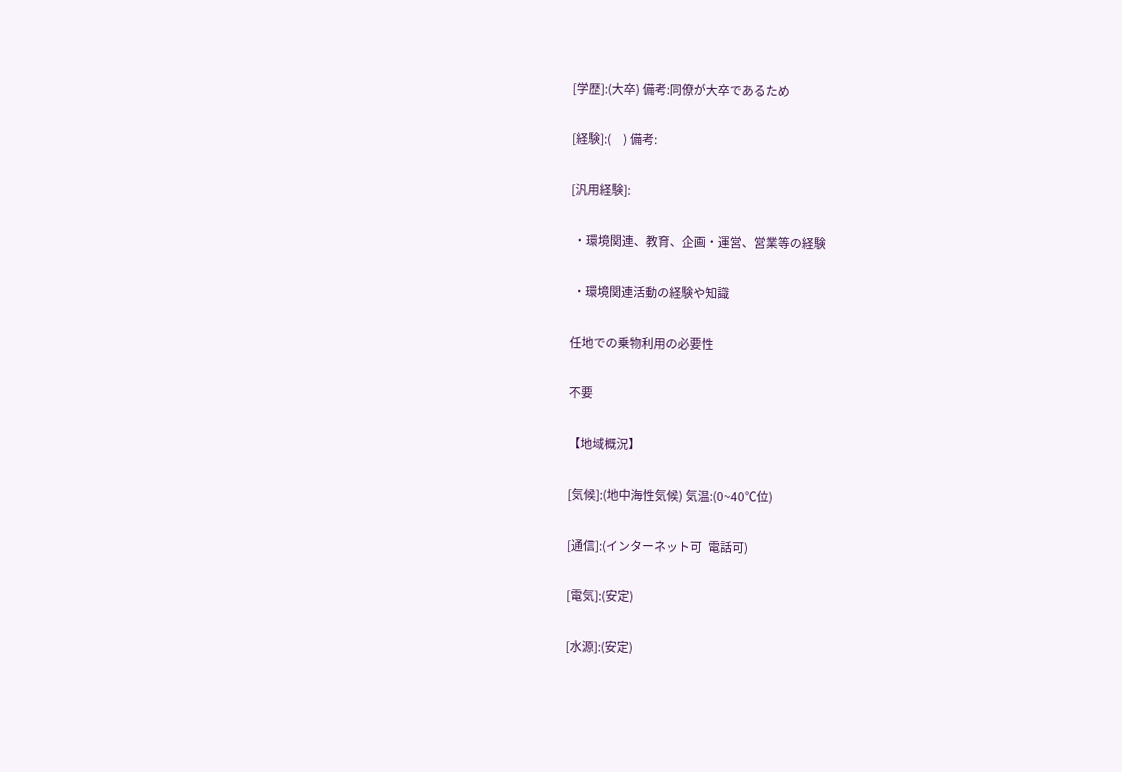[学歴]:(大卒) 備考:同僚が大卒であるため

[経験]:(    ) 備考:

[汎用経験]:

 ・環境関連、教育、企画・運営、営業等の経験

 ・環境関連活動の経験や知識

任地での乗物利用の必要性

不要

【地域概況】

[気候]:(地中海性気候) 気温:(0~40℃位)

[通信]:(インターネット可  電話可)

[電気]:(安定)

[水源]:(安定)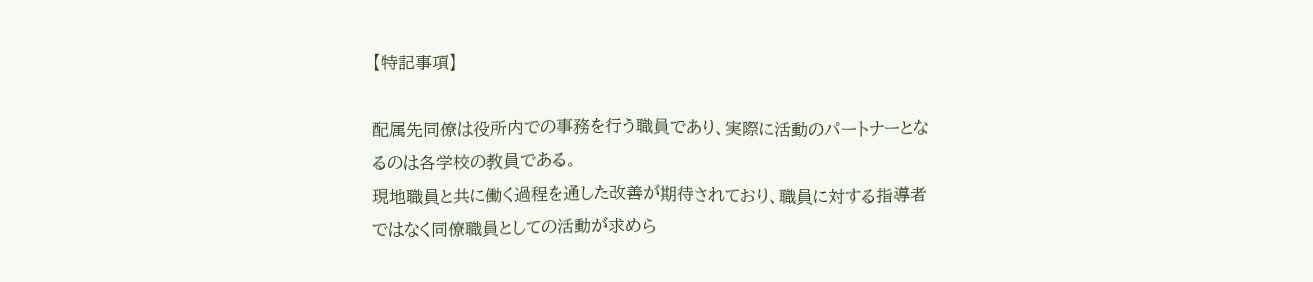【特記事項】

配属先同僚は役所内での事務を行う職員であり、実際に活動のパートナーとなるのは各学校の教員である。
現地職員と共に働く過程を通した改善が期待されており、職員に対する指導者ではなく同僚職員としての活動が求めら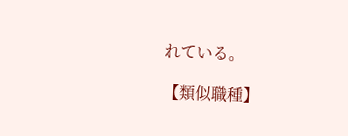れている。

【類似職種】